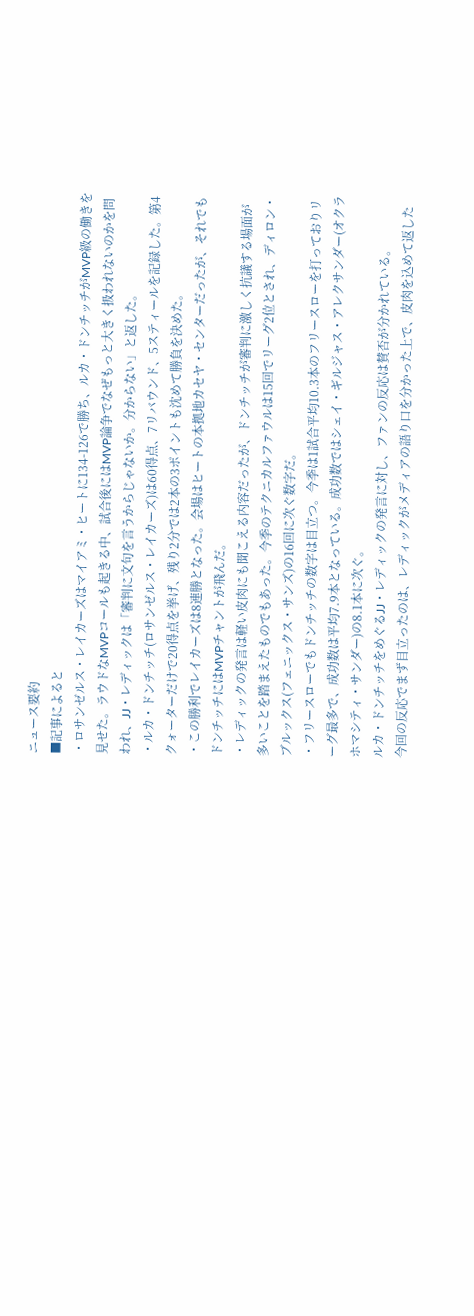ニュース要約
■記事によると
・ロサンゼルス・レイカーズはマイアミ・ヒートに134-126で勝ち、ルカ・ドンチッチがMVP級の働きを見せた。ラウドなMVPコールも起きる中、試合後にはMVP論争でなぜもっと大きく扱われないのかを問われ、JJ・レディックは「審判に文句を言うからじゃないか。分からない」と返した。
・ルカ・ドンチッチ(ロサンゼルス・レイカーズ)は60得点、7リバウンド、5スティールを記録した。第4クォーターだけで20得点を挙げ、残り2分では2本の3ポイントも沈めて勝負を決めた。
・この勝利でレイカーズは8連勝となった。会場はヒートの本拠地カセヤ・センターだったが、それでもドンチッチにはMVPチャントが飛んだ。
・レディックの発言は軽い皮肉にも聞こえる内容だったが、ドンチッチが審判に激しく抗議する場面が多いことを踏まえたものでもあった。今季のテクニカルファウルは15回でリーグ2位とされ、ディロン・ブルックス(フェニックス・サンズ)の16回に次ぐ数字だ。
・フリースローでもドンチッチの数字は目立つ。今季は1試合平均10.3本のフリースローを打っておりリーグ最多で、成功数は平均7.9本となっている。成功数ではシェイ・ギルジャス・アレクサンダー(オクラホマシティ・サンダー)の8.1本に次ぐ。
ルカ・ドンチッチをめぐるJJ・レディックの発言に対し、ファンの反応は賛否が分かれている。
今回の反応でまず目立ったのは、レディックがメディアの語り口を分かった上で、皮肉を込めて返した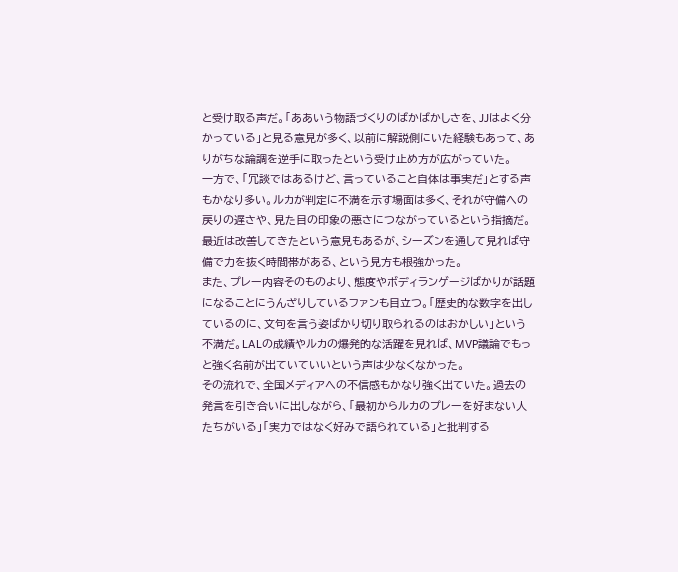と受け取る声だ。「ああいう物語づくりのばかばかしさを、JJはよく分かっている」と見る意見が多く、以前に解説側にいた経験もあって、ありがちな論調を逆手に取ったという受け止め方が広がっていた。
一方で、「冗談ではあるけど、言っていること自体は事実だ」とする声もかなり多い。ルカが判定に不満を示す場面は多く、それが守備への戻りの遅さや、見た目の印象の悪さにつながっているという指摘だ。最近は改善してきたという意見もあるが、シーズンを通して見れば守備で力を抜く時間帯がある、という見方も根強かった。
また、プレー内容そのものより、態度やボディランゲージばかりが話題になることにうんざりしているファンも目立つ。「歴史的な数字を出しているのに、文句を言う姿ばかり切り取られるのはおかしい」という不満だ。LALの成績やルカの爆発的な活躍を見れば、MVP議論でもっと強く名前が出ていていいという声は少なくなかった。
その流れで、全国メディアへの不信感もかなり強く出ていた。過去の発言を引き合いに出しながら、「最初からルカのプレーを好まない人たちがいる」「実力ではなく好みで語られている」と批判する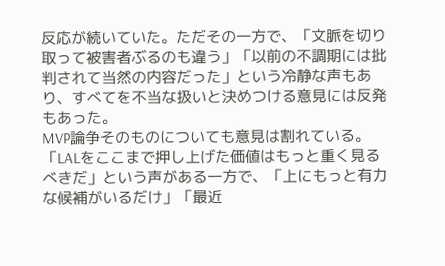反応が続いていた。ただその一方で、「文脈を切り取って被害者ぶるのも違う」「以前の不調期には批判されて当然の内容だった」という冷静な声もあり、すべてを不当な扱いと決めつける意見には反発もあった。
MVP論争そのものについても意見は割れている。「LALをここまで押し上げた価値はもっと重く見るべきだ」という声がある一方で、「上にもっと有力な候補がいるだけ」「最近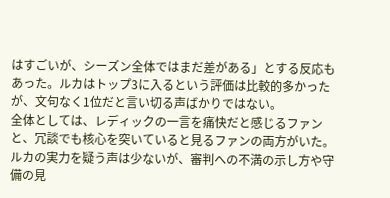はすごいが、シーズン全体ではまだ差がある」とする反応もあった。ルカはトップ3に入るという評価は比較的多かったが、文句なく1位だと言い切る声ばかりではない。
全体としては、レディックの一言を痛快だと感じるファンと、冗談でも核心を突いていると見るファンの両方がいた。ルカの実力を疑う声は少ないが、審判への不満の示し方や守備の見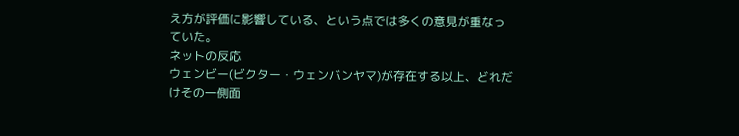え方が評価に影響している、という点では多くの意見が重なっていた。
ネットの反応
ウェンビー(ビクター・ウェンバンヤマ)が存在する以上、どれだけその一側面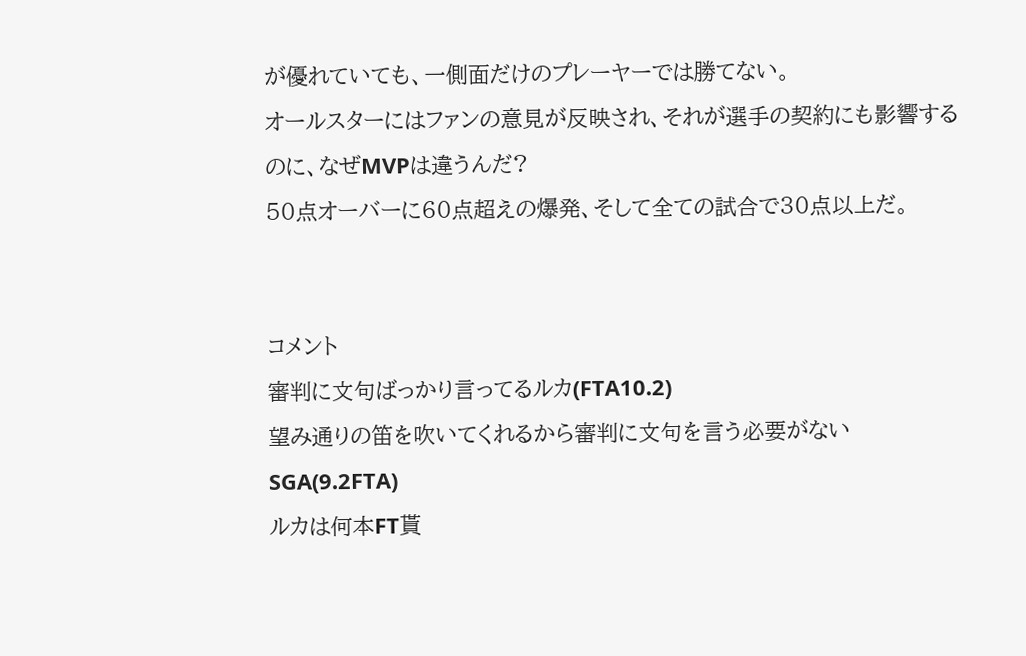が優れていても、一側面だけのプレーヤーでは勝てない。
オールスターにはファンの意見が反映され、それが選手の契約にも影響するのに、なぜMVPは違うんだ?
50点オーバーに60点超えの爆発、そして全ての試合で30点以上だ。


コメント
審判に文句ばっかり言ってるルカ(FTA10.2)
望み通りの笛を吹いてくれるから審判に文句を言う必要がないSGA(9.2FTA)
ルカは何本FT貰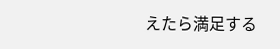えたら満足する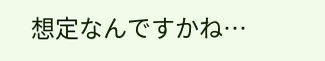想定なんですかね…